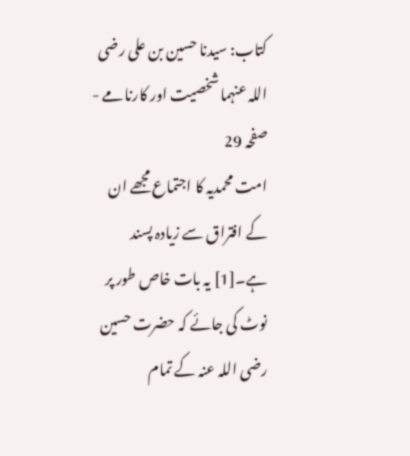کتاب: سیدنا حسین بن علی رضی اللہ عنہما شخصیت اور کارنامے - صفحہ 29
امت محمدیہ کا اجتماع مجھے ان کے افتراق سے زیادہ پسند ہے۔[1] یہ بات خاص طور پر نوٹ کی جائے کہ حضرت حسین رضی اللہ عنہ کے تمام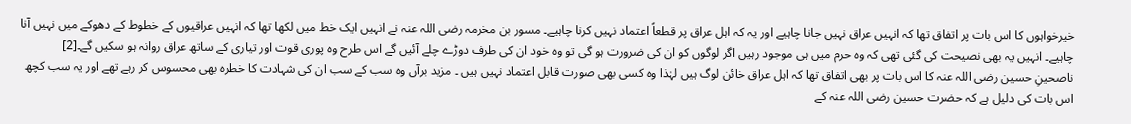خیرخواہوں کا اس بات پر اتفاق تھا کہ انہیں عراق نہیں جانا چاہیے اور یہ کہ اہل عراق پر قطعاً اعتماد نہیں کرنا چاہیے۔ مسور بن مخرمہ رضی اللہ عنہ نے انہیں ایک خط میں لکھا تھا کہ انہیں عراقیوں کے خطوط کے دھوکے میں نہیں آنا چاہیے۔ انہیں یہ بھی نصیحت کی گئی تھی کہ وہ حرم میں ہی موجود رہیں اگر لوگوں کو ان کی ضرورت ہو گی تو وہ خود ان کی طرف دوڑے چلے آئیں گے اس طرح وہ پوری قوت اور تیاری کے ساتھ عراق روانہ ہو سکیں گے۔[2]
ناصحینِ حسین رضی اللہ عنہ کا اس بات پر بھی اتفاق تھا کہ اہل عراق خائن لوگ ہیں لہٰذا وہ کسی بھی صورت قابل اعتماد نہیں ہیں ۔ مزید برآں وہ سب کے سب ان کی شہادت کا خطرہ بھی محسوس کر رہے تھے اور یہ سب کچھ اس بات کی دلیل ہے کہ حضرت حسین رضی اللہ عنہ کے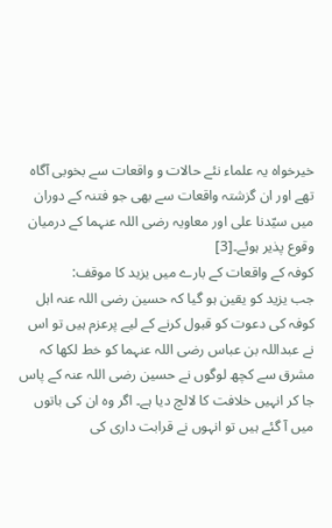خیرخواہ یہ علماء نئے حالات و واقعات سے بخوبی آگاہ تھے اور ان گزشتہ واقعات سے بھی جو فتنہ کے دوران میں سیّدنا علی اور معاویہ رضی اللہ عنہما کے درمیان وقوع پذیر ہوئے۔[3]
کوفہ کے واقعات کے بارے میں یزید کا موقف:
جب یزید کو یقین ہو گیا کہ حسین رضی اللہ عنہ اہل کوفہ کی دعوت کو قبول کرنے کے لیے پرعزم ہیں تو اس نے عبداللہ بن عباس رضی اللہ عنہما کو خط لکھا کہ مشرق سے کچھ لوگوں نے حسین رضی اللہ عنہ کے پاس جا کر انہیں خلافت کا لالچ دیا ہے۔ اگر وہ ان کی باتوں میں آ گئے ہیں تو انہوں نے قرابت داری کی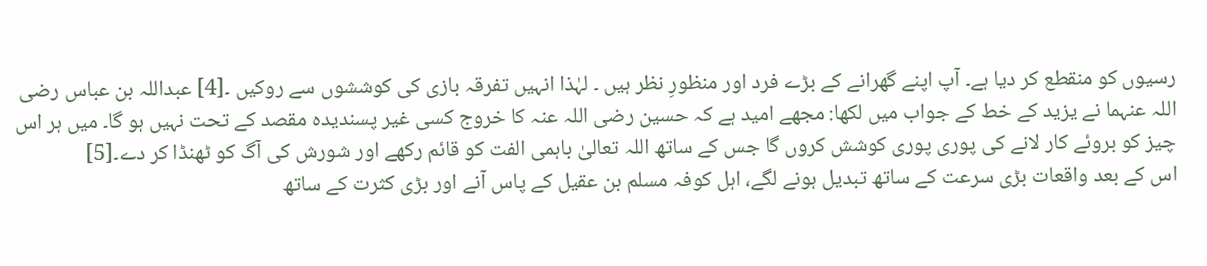رسیوں کو منقطع کر دیا ہے۔ آپ اپنے گھرانے کے بڑے فرد اور منظورِ نظر ہیں ۔ لہٰذا انہیں تفرقہ بازی کی کوششوں سے روکیں ۔[4] عبداللہ بن عباس رضی اللہ عنہما نے یزید کے خط کے جواب میں لکھا: مجھے امید ہے کہ حسین رضی اللہ عنہ کا خروج کسی غیر پسندیدہ مقصد کے تحت نہیں ہو گا۔ میں ہر اس چیز کو بروئے کار لانے کی پوری پوری کوشش کروں گا جس کے ساتھ اللہ تعالیٰ باہمی الفت کو قائم رکھے اور شورش کی آگ کو ٹھنڈا کر دے۔[5]
اس کے بعد واقعات بڑی سرعت کے ساتھ تبدیل ہونے لگے، اہل کوفہ مسلم بن عقیل کے پاس آنے اور بڑی کثرت کے ساتھ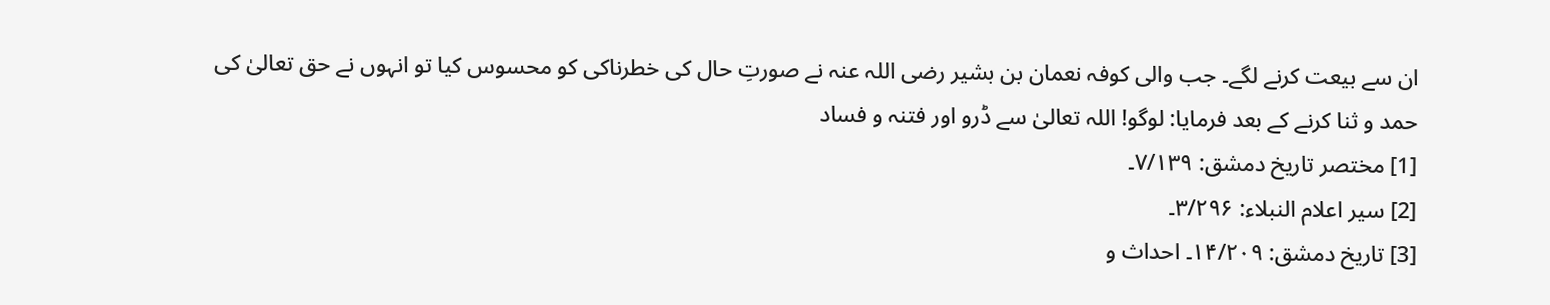ان سے بیعت کرنے لگے۔ جب والی کوفہ نعمان بن بشیر رضی اللہ عنہ نے صورتِ حال کی خطرناکی کو محسوس کیا تو انہوں نے حق تعالیٰ کی حمد و ثنا کرنے کے بعد فرمایا: لوگو! اللہ تعالیٰ سے ڈرو اور فتنہ و فساد
[1] مختصر تاریخ دمشق: ۷/۱۳۹۔
[2] سیر اعلام النبلاء: ۳/۲۹۶۔
[3] تاریخ دمشق: ۱۴/۲۰۹۔ احداث و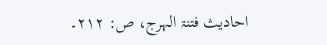احادیث فتنۃ الہرج، ص: ۲۱۲۔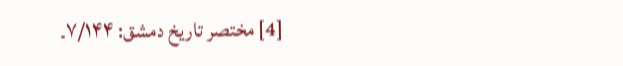[4] مختصر تاریخ دمشق: ۷/۱۴۴۔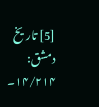[5] تاریخ دمشق: ۱۴/۲۱۴۔